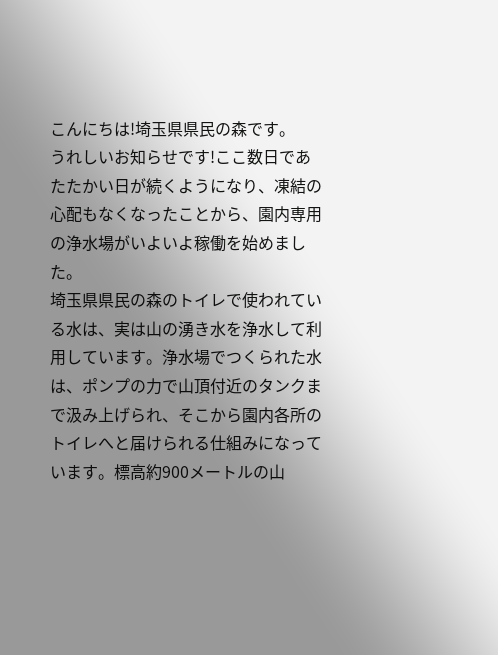こんにちは!埼玉県県民の森です。
うれしいお知らせです!ここ数日であたたかい日が続くようになり、凍結の心配もなくなったことから、園内専用の浄水場がいよいよ稼働を始めました。
埼玉県県民の森のトイレで使われている水は、実は山の湧き水を浄水して利用しています。浄水場でつくられた水は、ポンプの力で山頂付近のタンクまで汲み上げられ、そこから園内各所のトイレへと届けられる仕組みになっています。標高約900メートルの山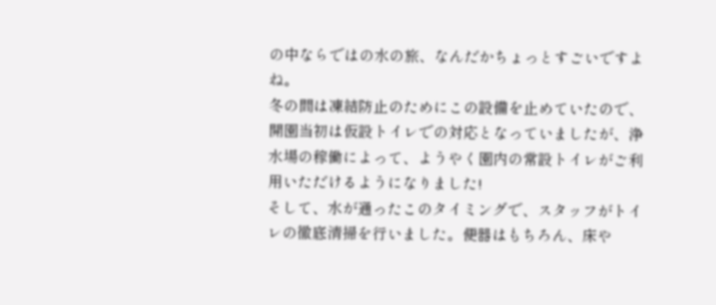の中ならではの水の旅、なんだかちょっとすごいですよね。
冬の間は凍結防止のためにこの設備を止めていたので、開園当初は仮設トイレでの対応となっていましたが、浄水場の稼働によって、ようやく園内の常設トイレがご利用いただけるようになりました!
そして、水が通ったこのタイミングで、スタッフがトイレの徹底清掃を行いました。便器はもちろん、床や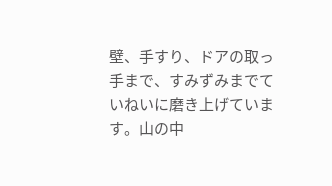壁、手すり、ドアの取っ手まで、すみずみまでていねいに磨き上げています。山の中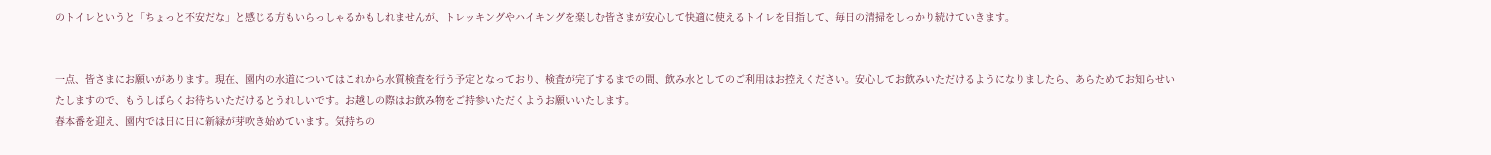のトイレというと「ちょっと不安だな」と感じる方もいらっしゃるかもしれませんが、トレッキングやハイキングを楽しむ皆さまが安心して快適に使えるトイレを目指して、毎日の清掃をしっかり続けていきます。


一点、皆さまにお願いがあります。現在、園内の水道についてはこれから水質検査を行う予定となっており、検査が完了するまでの間、飲み水としてのご利用はお控えください。安心してお飲みいただけるようになりましたら、あらためてお知らせいたしますので、もうしばらくお待ちいただけるとうれしいです。お越しの際はお飲み物をご持参いただくようお願いいたします。
春本番を迎え、園内では日に日に新緑が芽吹き始めています。気持ちの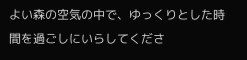よい森の空気の中で、ゆっくりとした時間を過ごしにいらしてくださ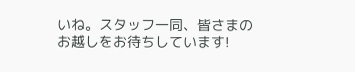いね。スタッフ一同、皆さまのお越しをお待ちしています!